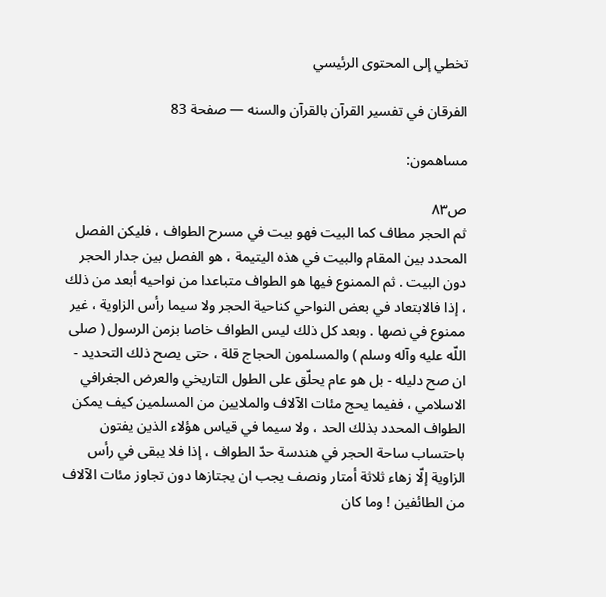تخطي إلى المحتوى الرئيسي

الفرقان في تفسير القرآن بالقرآن والسنه — صفحة 83

مساهمون:

ص٨٣
ثم الحجر مطاف كما البيت فهو بيت في مسرح الطواف ، فليكن الفصل المحدد بين المقام والبيت في هذه اليتيمة ، هو الفصل بين جدار الحجر دون البيت . ثم الممنوع فيها هو الطواف متباعدا من نواحيه أبعد من ذلك ، إذا فالابتعاد في بعض النواحي كناحية الحجر ولا سيما رأس الزاوية ، غير ممنوع في نصها . وبعد كل ذلك ليس الطواف خاصا بزمن الرسول ( صلى اللّه عليه وآله وسلم ) والمسلمون الحجاج قلة ، حتى يصح ذلك التحديد - ان صح دليله - بل هو عام يحلّق على الطول التاريخي والعرض الجغرافي الاسلامي ، ففيما يحج مئات الآلاف والملايين من المسلمين كيف يمكن الطواف المحدد بذلك الحد ، ولا سيما في قياس هؤلاء الذين يفتون باحتساب ساحة الحجر في هندسة حدّ الطواف ، إذا فلا يبقى في رأس الزاوية إلّا زهاء ثلاثة أمتار ونصف يجب ان يجتازها دون تجاوز مئات الآلاف من الطائفين ! وما كان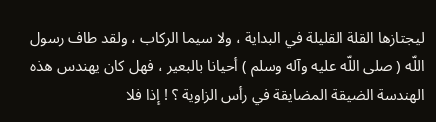ليجتازها القلة القليلة في البداية ، ولا سيما الركاب ، ولقد طاف رسول اللّه ( صلى اللّه عليه وآله وسلم ) أحيانا بالبعير ، فهل كان يهندس هذه الهندسة الضيقة المضايقة في رأس الزاوية ؟ ! إذا فلا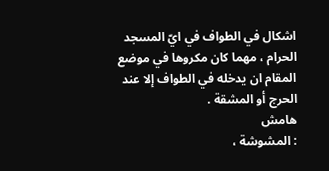اشكال في الطواف في ايّ المسجد الحرام ، مهما كان مكروها في موضع المقام ان يدخله في الطواف إلا عند الحرج أو المشقة .
هامش
: المشوشة ،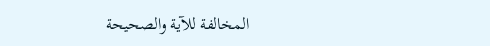المخالفة للآية والصحيحة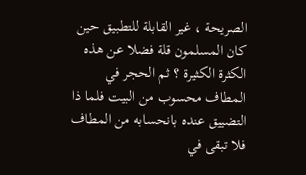الصريحة ، غير القابلة للتطبيق حين كان المسلمون قلة فضلا عن هذه الكثرة الكثيرة ؟ ثم الحجر في المطاف محسوب من البيت فلما ذا التضييق عنده بانحسابه من المطاف فلا تبقى في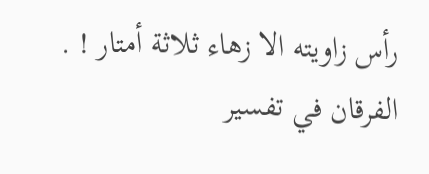رأس زاويته الا زهاء ثلاثة أمتار ! .
الفرقان في تفسير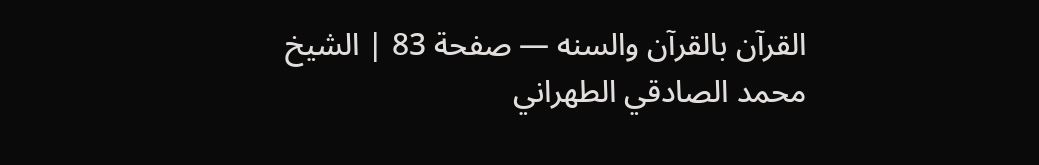القرآن بالقرآن والسنه — صفحة 83 | الشيخ محمد الصادقي الطهراني